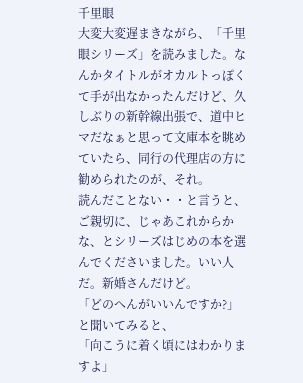千里眼
大変大変遅まきながら、「千里眼シリーズ」を読みました。なんかタイトルがオカルトっぽくて手が出なかったんだけど、久しぶりの新幹線出張で、道中ヒマだなぁと思って文庫本を眺めていたら、同行の代理店の方に勧められたのが、それ。
読んだことない・・と言うと、ご親切に、じゃあこれからかな、とシリーズはじめの本を選んでくださいました。いい人だ。新婚さんだけど。
「どのへんがいいんですか?」
と聞いてみると、
「向こうに着く頃にはわかりますよ」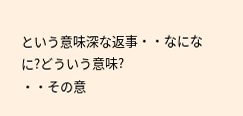という意味深な返事・・なになに?どういう意味?
・・その意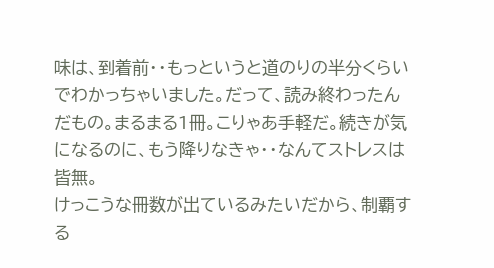味は、到着前・・もっというと道のりの半分くらいでわかっちゃいました。だって、読み終わったんだもの。まるまる1冊。こりゃあ手軽だ。続きが気になるのに、もう降りなきゃ・・なんてストレスは皆無。
けっこうな冊数が出ているみたいだから、制覇する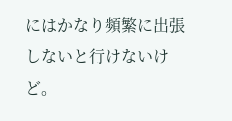にはかなり頻繁に出張しないと行けないけど。